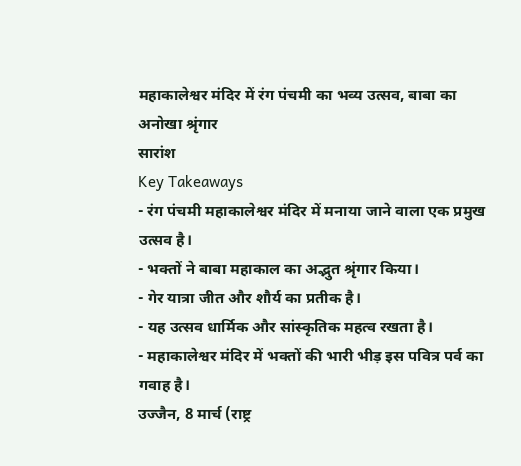महाकालेश्वर मंदिर में रंग पंचमी का भव्य उत्सव, बाबा का अनोखा श्रृंगार
सारांश
Key Takeaways
- रंग पंचमी महाकालेश्वर मंदिर में मनाया जाने वाला एक प्रमुख उत्सव है।
- भक्तों ने बाबा महाकाल का अद्भुत श्रृंगार किया।
- गेर यात्रा जीत और शौर्य का प्रतीक है।
- यह उत्सव धार्मिक और सांस्कृतिक महत्व रखता है।
- महाकालेश्वर मंदिर में भक्तों की भारी भीड़ इस पवित्र पर्व का गवाह है।
उज्जैन, 8 मार्च (राष्ट्र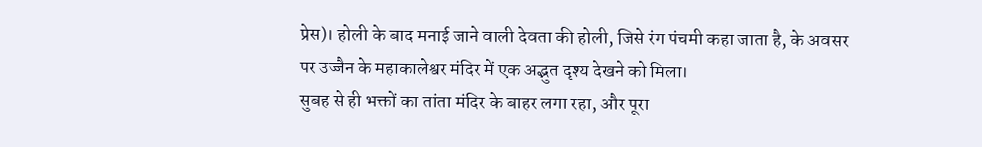प्रेस)। होली के बाद मनाई जाने वाली देवता की होली, जिसे रंग पंचमी कहा जाता है, के अवसर पर उज्जैन के महाकालेश्वर मंदिर में एक अद्भुत दृश्य देखने को मिला।
सुबह से ही भक्तों का तांता मंदिर के बाहर लगा रहा, और पूरा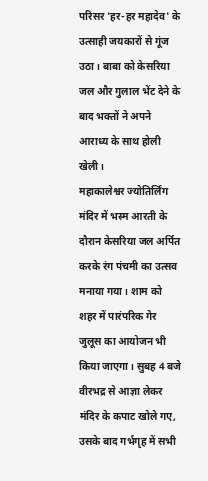परिसर 'हर-हर महादेव' के उत्साही जयकारों से गूंज उठा। बाबा को केसरिया जल और गुलाल भेंट देने के बाद भक्तों ने अपने आराध्य के साथ होली खेली।
महाकालेश्वर ज्योतिर्लिंग मंदिर में भस्म आरती के दौरान केसरिया जल अर्पित करके रंग पंचमी का उत्सव मनाया गया। शाम को शहर में पारंपरिक गेर जुलूस का आयोजन भी किया जाएगा। सुबह 4 बजे वीरभद्र से आज्ञा लेकर मंदिर के कपाट खोले गए, उसके बाद गर्भगृह में सभी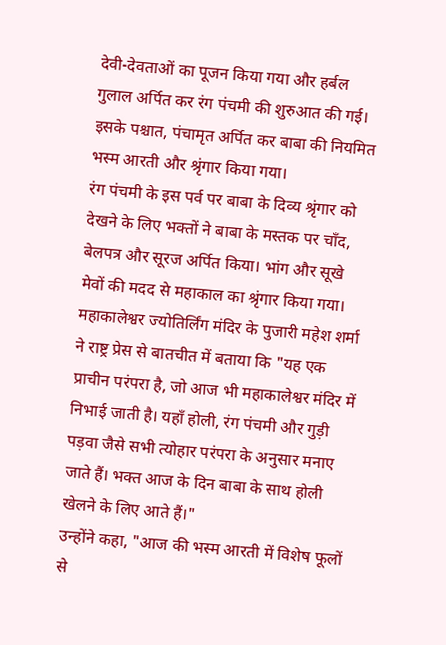देवी-देवताओं का पूजन किया गया और हर्बल गुलाल अर्पित कर रंग पंचमी की शुरुआत की गई। इसके पश्चात, पंचामृत अर्पित कर बाबा की नियमित भस्म आरती और श्रृंगार किया गया।
रंग पंचमी के इस पर्व पर बाबा के दिव्य श्रृंगार को देखने के लिए भक्तों ने बाबा के मस्तक पर चाँद, बेलपत्र और सूरज अर्पित किया। भांग और सूखे मेवों की मदद से महाकाल का श्रृंगार किया गया। महाकालेश्वर ज्योतिर्लिंग मंदिर के पुजारी महेश शर्मा ने राष्ट्र प्रेस से बातचीत में बताया कि "यह एक प्राचीन परंपरा है, जो आज भी महाकालेश्वर मंदिर में निभाई जाती है। यहाँ होली, रंग पंचमी और गुड़ी पड़वा जैसे सभी त्योहार परंपरा के अनुसार मनाए जाते हैं। भक्त आज के दिन बाबा के साथ होली खेलने के लिए आते हैं।"
उन्होंने कहा, "आज की भस्म आरती में विशेष फूलों से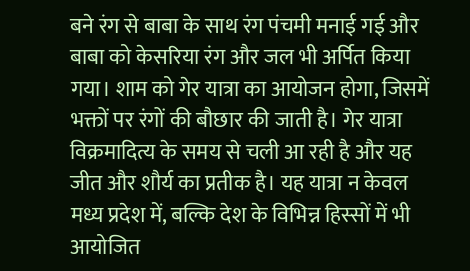बने रंग से बाबा के साथ रंग पंचमी मनाई गई और बाबा को केसरिया रंग और जल भी अर्पित किया गया। शाम को गेर यात्रा का आयोजन होगा, जिसमें भक्तों पर रंगों की बौछार की जाती है। गेर यात्रा विक्रमादित्य के समय से चली आ रही है और यह जीत और शौर्य का प्रतीक है। यह यात्रा न केवल मध्य प्रदेश में, बल्कि देश के विभिन्न हिस्सों में भी आयोजित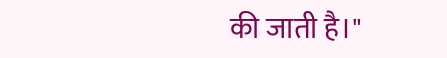की जाती है।"